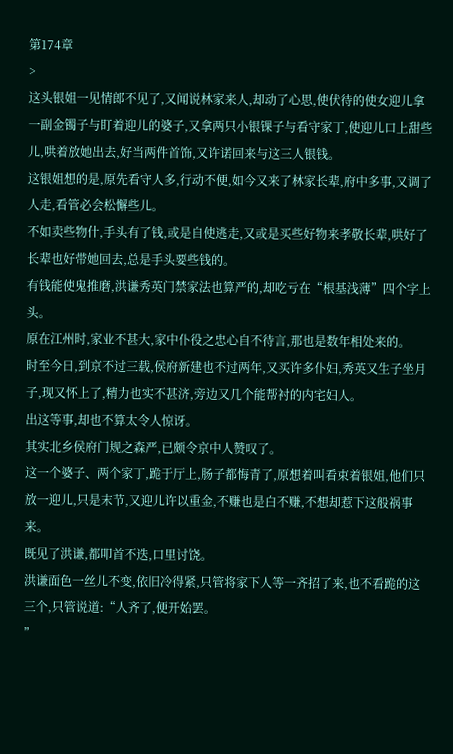第174章
>
这头银姐一见情郎不见了,又闻说林家来人,却动了心思,使伏待的使女迎儿拿一副金镯子与盯着迎儿的婆子,又拿两只小银锞子与看守家丁,使迎儿口上甜些儿,哄着放她出去,好当两件首饰,又许诺回来与这三人银钱。
这银姐想的是,原先看守人多,行动不便,如今又来了林家长辈,府中多事,又调了人走,看管必会松懈些儿。
不如卖些物什,手头有了钱,或是自使逃走,又或是买些好物来孝敬长辈,哄好了长辈也好带她回去,总是手头要些钱的。
有钱能使鬼推磨,洪谦秀英门禁家法也算严的,却吃亏在“根基浅薄”四个字上头。
原在江州时,家业不甚大,家中仆役之忠心自不待言,那也是数年相处来的。
时至今日,到京不过三载,侯府新建也不过两年,又买许多仆妇,秀英又生子坐月子,现又怀上了,精力也实不甚济,旁边又几个能帮衬的内宅妇人。
出这等事,却也不算太令人惊讶。
其实北乡侯府门规之森严,已颇令京中人赞叹了。
这一个婆子、两个家丁,跪于厅上,肠子都悔青了,原想着叫看束着银姐,他们只放一迎儿,只是末节,又迎儿许以重金,不赚也是白不赚,不想却惹下这般祸事来。
既见了洪谦,都叩首不迭,口里讨饶。
洪谦面色一丝儿不变,依旧冷得紧,只管将家下人等一齐招了来,也不看跪的这三个,只管说道:“人齐了,便开始罢。
”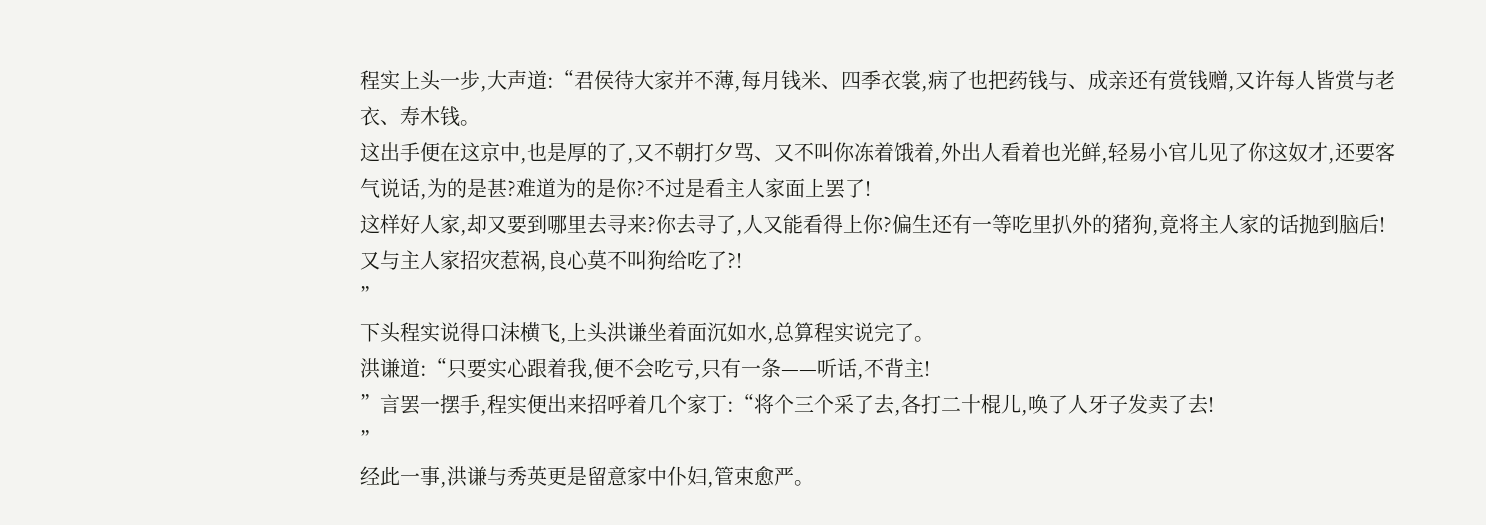程实上头一步,大声道:“君侯待大家并不薄,每月钱米、四季衣裳,病了也把药钱与、成亲还有赏钱赠,又许每人皆赏与老衣、寿木钱。
这出手便在这京中,也是厚的了,又不朝打夕骂、又不叫你冻着饿着,外出人看着也光鲜,轻易小官儿见了你这奴才,还要客气说话,为的是甚?难道为的是你?不过是看主人家面上罢了!
这样好人家,却又要到哪里去寻来?你去寻了,人又能看得上你?偏生还有一等吃里扒外的猪狗,竟将主人家的话抛到脑后!
又与主人家招灾惹祸,良心莫不叫狗给吃了?!
”
下头程实说得口沫横飞,上头洪谦坐着面沉如水,总算程实说完了。
洪谦道:“只要实心跟着我,便不会吃亏,只有一条——听话,不背主!
”言罢一摆手,程实便出来招呼着几个家丁:“将个三个采了去,各打二十棍儿,唤了人牙子发卖了去!
”
经此一事,洪谦与秀英更是留意家中仆妇,管束愈严。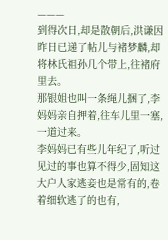———
到得次日,却是散朝后,洪谦因昨日已递了帖儿与褚梦麟,却将林氏祖孙几个带上,往褚府里去。
那银姐也叫一条绳儿捆了,李妈妈亲自押着,往车儿里一塞,一道过来。
李妈妈已有些儿年纪了,听过见过的事也算不得少,固知这大户人家逃妾也是常有的,卷着细软逃了的也有,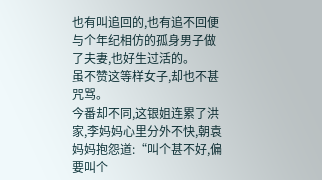也有叫追回的,也有追不回便与个年纪相仿的孤身男子做了夫妻,也好生过活的。
虽不赞这等样女子,却也不甚咒骂。
今番却不同,这银姐连累了洪家,李妈妈心里分外不快,朝袁妈妈抱怨道:“叫个甚不好,偏要叫个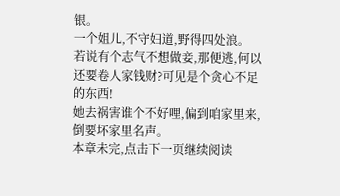银。
一个姐儿,不守妇道,野得四处浪。
若说有个志气不想做妾,那便逃,何以还要卷人家钱财?可见是个贪心不足的东西!
她去祸害谁个不好哩,偏到咱家里来,倒要坏家里名声。
本章未完,点击下一页继续阅读